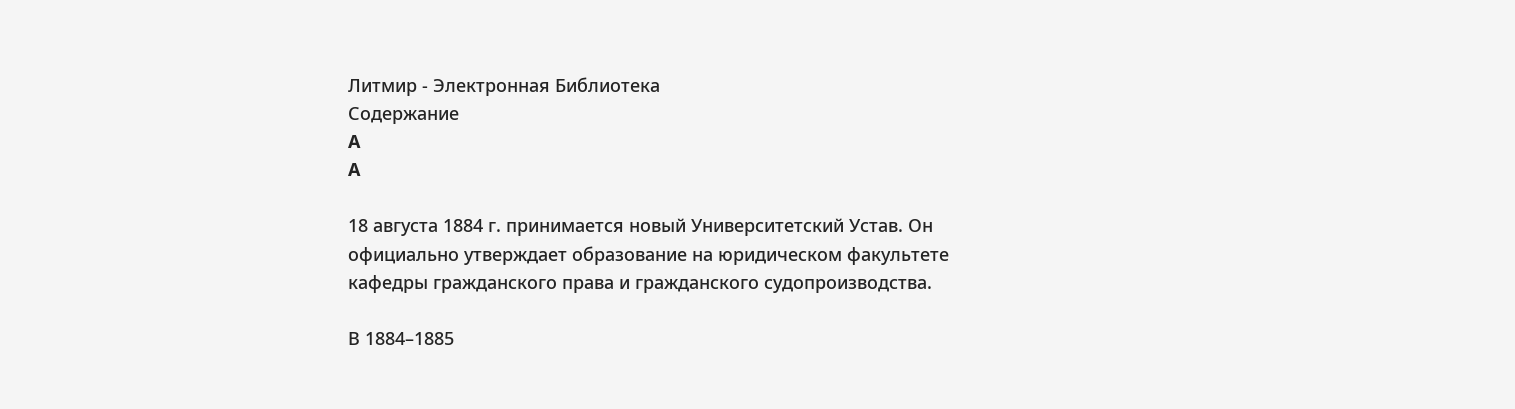Литмир - Электронная Библиотека
Содержание
A
A

18 августа 1884 г. принимается новый Университетский Устав. Он официально утверждает образование на юридическом факультете кафедры гражданского права и гражданского судопроизводства.

В 1884–1885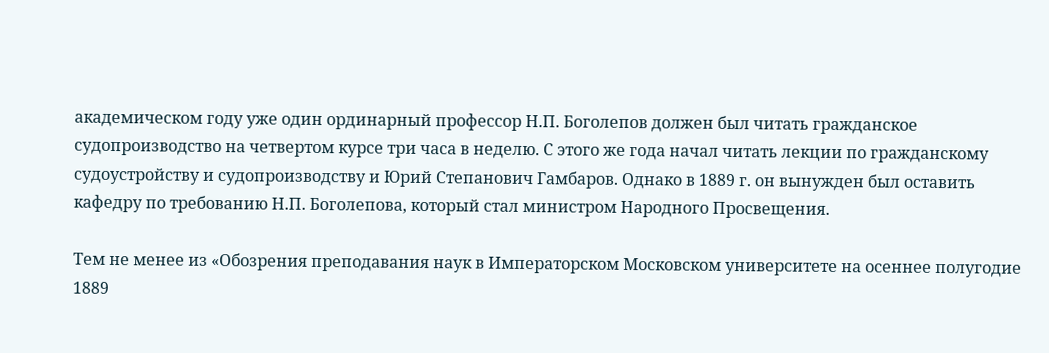академическом году уже один ординарный профессор Н.П. Боголепов должен был читать гражданское судопроизводство на четвертом курсе три часа в неделю. С этого же года начал читать лекции по гражданскому судоустройству и судопроизводству и Юрий Степанович Гамбаров. Однако в 1889 г. он вынужден был оставить кафедру по требованию Н.П. Боголепова, который стал министром Народного Просвещения.

Тем не менее из «Обозрения преподавания наук в Императорском Московском университете на осеннее полугодие 1889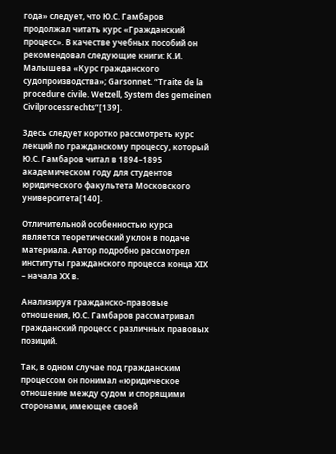года» следует, что Ю.С. Гамбаров продолжал читать курс «Гражданский процесс». В качестве учебных пособий он рекомендовал следующие книги: К.И. Малышева «Курс гражданского судопроизводства»; Garsonnet. “Traite de la procedure civile. Wetzell, System des gemeinen Civilprocessrechts”[139].

Здесь следует коротко рассмотреть курс лекций по гражданскому процессу, который Ю.С. Гамбаров читал в 1894–1895 академическом году для студентов юридического факультета Московского университета[140].

Отличительной особенностью курса является теоретический уклон в подаче материала. Автор подробно рассмотрел институты гражданского процесса конца XIX – начала XX в.

Анализируя гражданско-правовые отношения, Ю.С. Гамбаров рассматривал гражданский процесс с различных правовых позиций.

Так, в одном случае под гражданским процессом он понимал «юридическое отношение между судом и спорящими сторонами, имеющее своей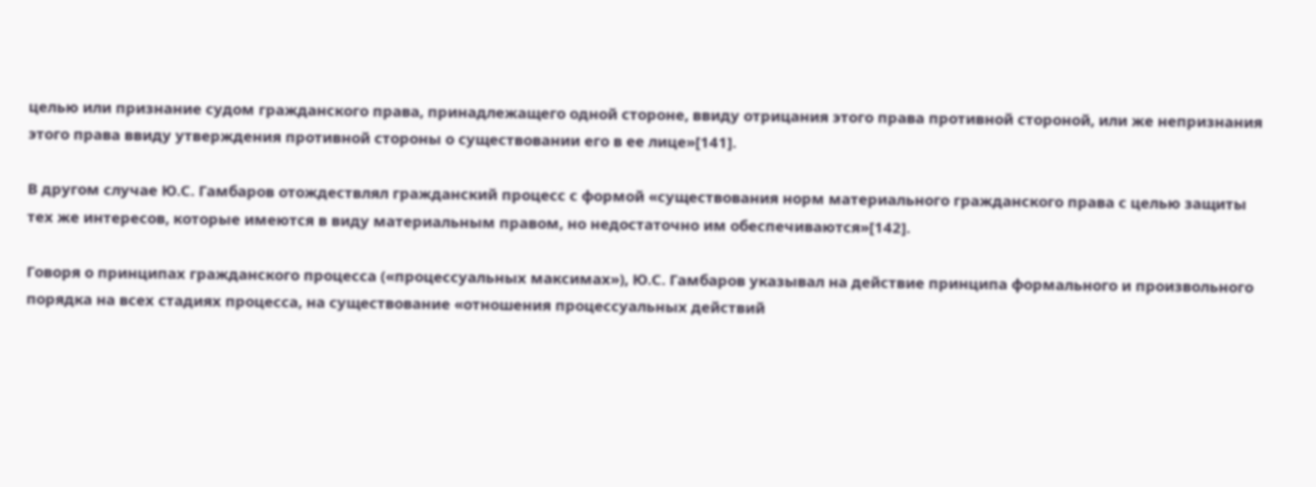целью или признание судом гражданского права, принадлежащего одной стороне, ввиду отрицания этого права противной стороной, или же непризнания этого права ввиду утверждения противной стороны о существовании его в ее лице»[141].

В другом случае Ю.С. Гамбаров отождествлял гражданский процесс с формой «существования норм материального гражданского права с целью защиты тех же интересов, которые имеются в виду материальным правом, но недостаточно им обеспечиваются»[142].

Говоря о принципах гражданского процесса («процессуальных максимах»), Ю.С. Гамбаров указывал на действие принципа формального и произвольного порядка на всех стадиях процесса, на существование «отношения процессуальных действий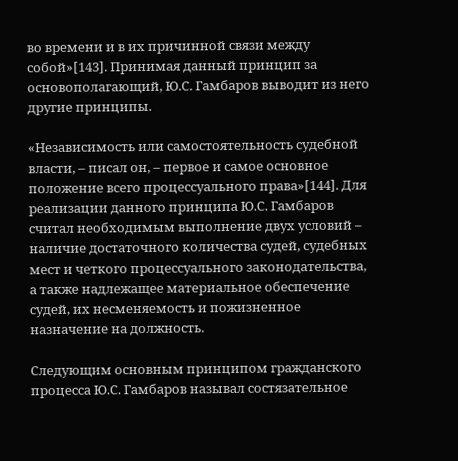во времени и в их причинной связи между собой»[143]. Принимая данный принцип за основополагающий, Ю.С. Гамбаров выводит из него другие принципы.

«Независимость или самостоятельность судебной власти, – писал он, – первое и самое основное положение всего процессуального права»[144]. Для реализации данного принципа Ю.С. Гамбаров считал необходимым выполнение двух условий – наличие достаточного количества судей, судебных мест и четкого процессуального законодательства, а также надлежащее материальное обеспечение судей, их несменяемость и пожизненное назначение на должность.

Следующим основным принципом гражданского процесса Ю.С. Гамбаров называл состязательное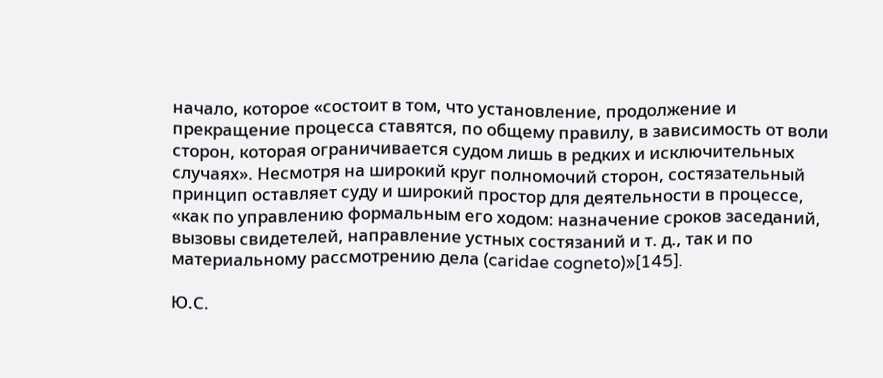начало, которое «состоит в том, что установление, продолжение и прекращение процесса ставятся, по общему правилу, в зависимость от воли сторон, которая ограничивается судом лишь в редких и исключительных случаях». Несмотря на широкий круг полномочий сторон, состязательный принцип оставляет суду и широкий простор для деятельности в процессе, «как по управлению формальным его ходом: назначение сроков заседаний, вызовы свидетелей, направление устных состязаний и т. д., так и по материальному рассмотрению дела (caridae cogneto)»[145].

Ю.С.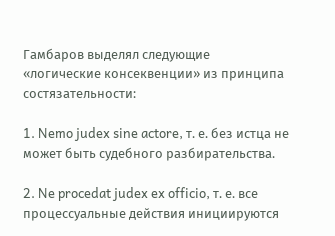Гамбаров выделял следующие «логические консеквенции» из принципа состязательности:

1. Nemo judex sine actore, т. е. без истца не может быть судебного разбирательства.

2. Ne procedat judex ex officio, т. е. все процессуальные действия инициируются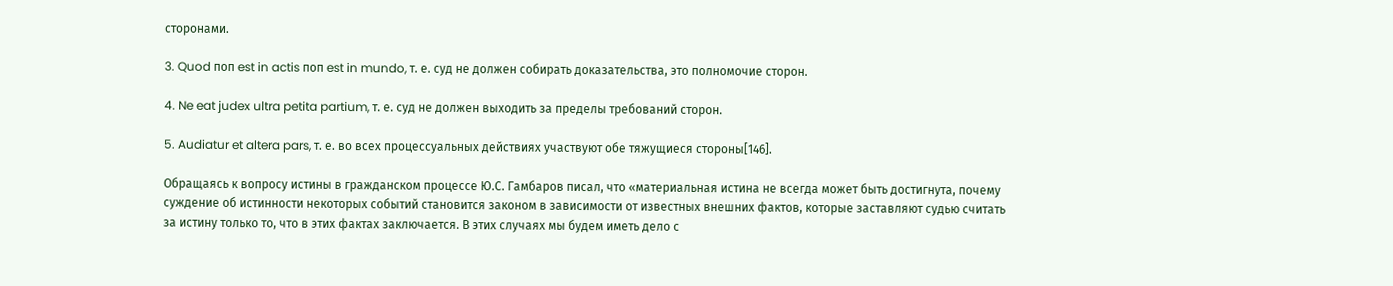сторонами.

3. Quod поп est in actis поп est in mundo, т. е. суд не должен собирать доказательства, это полномочие сторон.

4. Ne eat judex ultra petita partium, т. е. суд не должен выходить за пределы требований сторон.

5. Audiatur et altera pars, т. е. во всех процессуальных действиях участвуют обе тяжущиеся стороны[146].

Обращаясь к вопросу истины в гражданском процессе Ю.С. Гамбаров писал, что «материальная истина не всегда может быть достигнута, почему суждение об истинности некоторых событий становится законом в зависимости от известных внешних фактов, которые заставляют судью считать за истину только то, что в этих фактах заключается. В этих случаях мы будем иметь дело с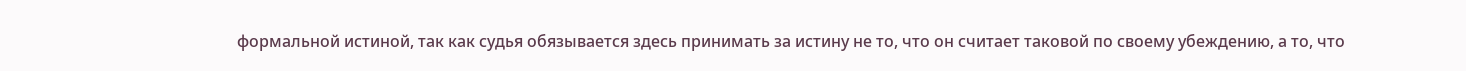формальной истиной, так как судья обязывается здесь принимать за истину не то, что он считает таковой по своему убеждению, а то, что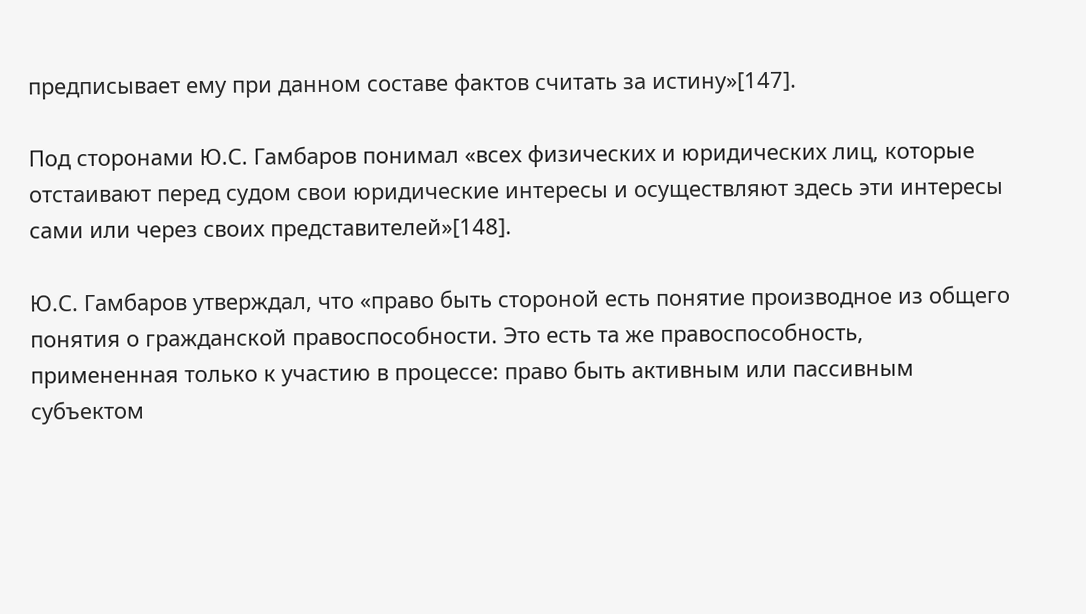предписывает ему при данном составе фактов считать за истину»[147].

Под сторонами Ю.С. Гамбаров понимал «всех физических и юридических лиц, которые отстаивают перед судом свои юридические интересы и осуществляют здесь эти интересы сами или через своих представителей»[148].

Ю.С. Гамбаров утверждал, что «право быть стороной есть понятие производное из общего понятия о гражданской правоспособности. Это есть та же правоспособность, примененная только к участию в процессе: право быть активным или пассивным субъектом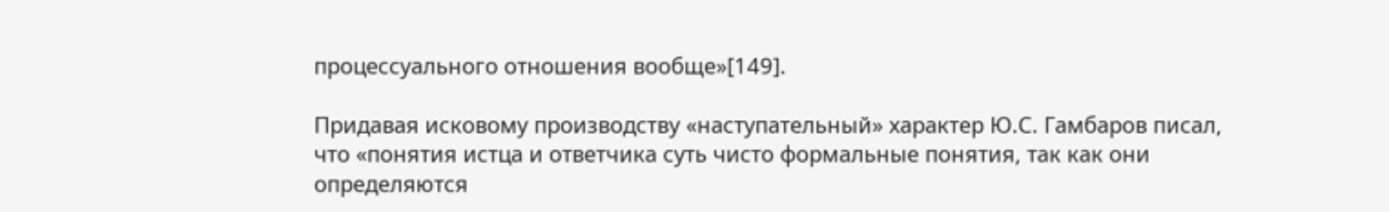процессуального отношения вообще»[149].

Придавая исковому производству «наступательный» характер Ю.С. Гамбаров писал, что «понятия истца и ответчика суть чисто формальные понятия, так как они определяются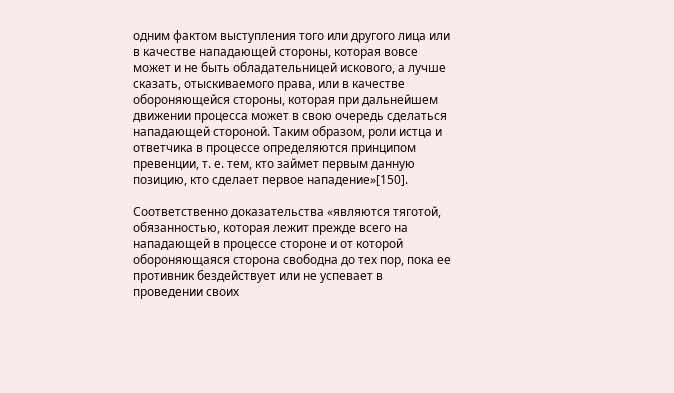одним фактом выступления того или другого лица или в качестве нападающей стороны, которая вовсе может и не быть обладательницей искового, а лучше сказать, отыскиваемого права, или в качестве обороняющейся стороны, которая при дальнейшем движении процесса может в свою очередь сделаться нападающей стороной. Таким образом, роли истца и ответчика в процессе определяются принципом превенции, т. е. тем, кто займет первым данную позицию, кто сделает первое нападение»[150].

Соответственно доказательства «являются тяготой, обязанностью, которая лежит прежде всего на нападающей в процессе стороне и от которой обороняющаяся сторона свободна до тех пор, пока ее противник бездействует или не успевает в проведении своих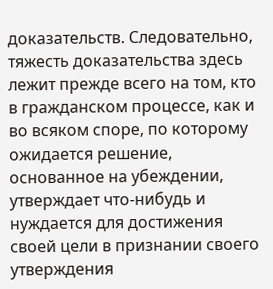доказательств. Следовательно, тяжесть доказательства здесь лежит прежде всего на том, кто в гражданском процессе, как и во всяком споре, по которому ожидается решение, основанное на убеждении, утверждает что-нибудь и нуждается для достижения своей цели в признании своего утверждения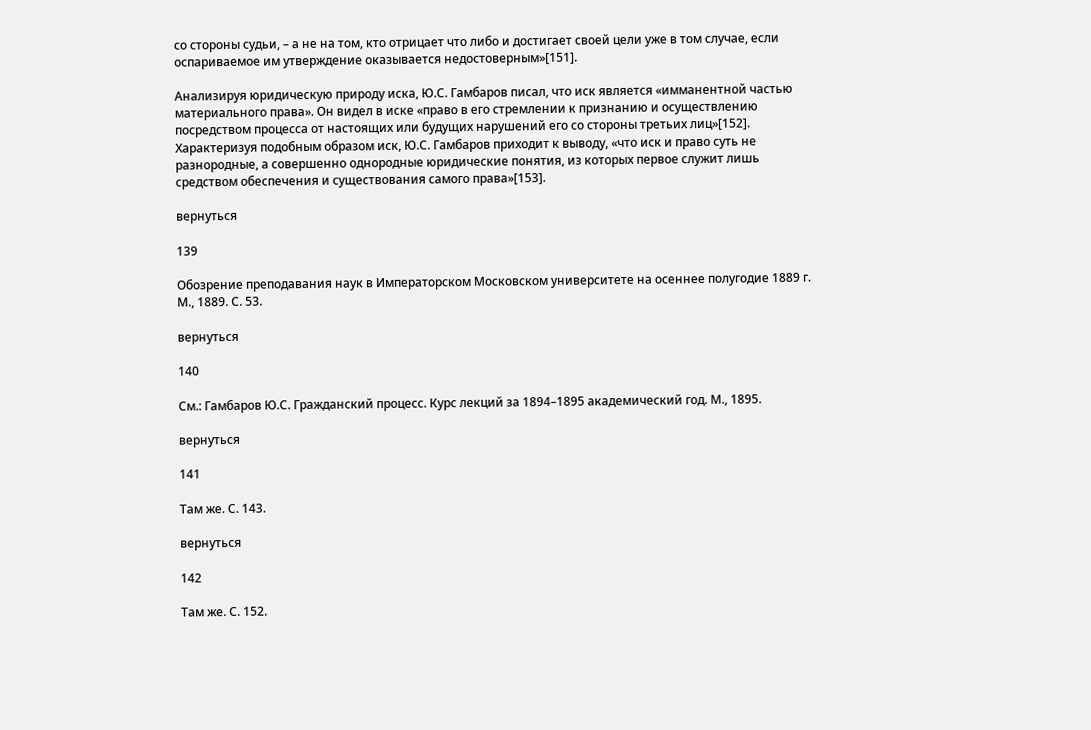со стороны судьи, – а не на том, кто отрицает что либо и достигает своей цели уже в том случае, если оспариваемое им утверждение оказывается недостоверным»[151].

Анализируя юридическую природу иска, Ю.С. Гамбаров писал, что иск является «имманентной частью материального права». Он видел в иске «право в его стремлении к признанию и осуществлению посредством процесса от настоящих или будущих нарушений его со стороны третьих лиц»[152]. Характеризуя подобным образом иск, Ю.С. Гамбаров приходит к выводу, «что иск и право суть не разнородные, а совершенно однородные юридические понятия, из которых первое служит лишь средством обеспечения и существования самого права»[153].

вернуться

139

Обозрение преподавания наук в Императорском Московском университете на осеннее полугодие 1889 г. М., 1889. С. 53.

вернуться

140

См.: Гамбаров Ю.С. Гражданский процесс. Курс лекций за 1894–1895 академический год. М., 1895.

вернуться

141

Там же. С. 143.

вернуться

142

Там же. С. 152.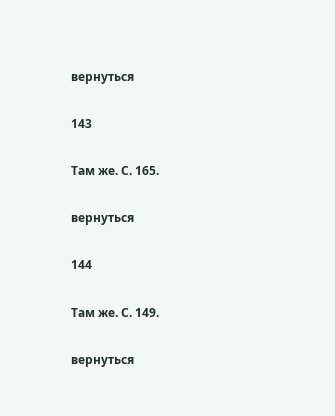вернуться

143

Там же. С. 165.

вернуться

144

Там же. С. 149.

вернуться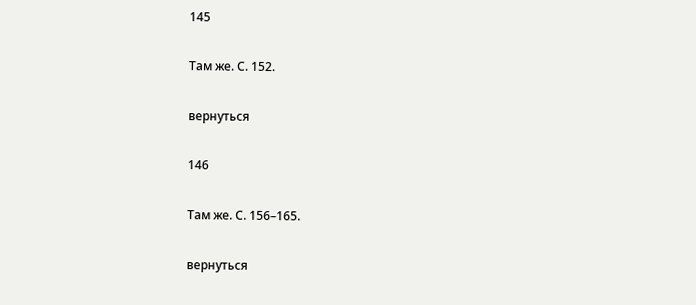145

Там же. С. 152.

вернуться

146

Там же. С. 156–165.

вернуться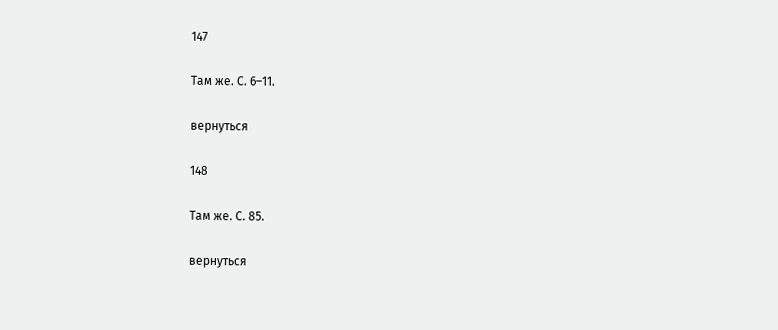147

Там же. С. 6–11.

вернуться

148

Там же. С. 85.

вернуться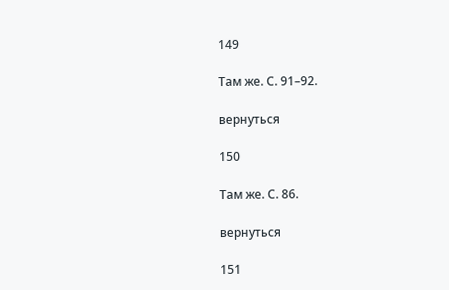149

Там же. С. 91–92.

вернуться

150

Там же. С. 86.

вернуться

151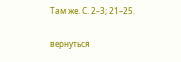Там же. С. 2–3; 21–25.

вернуться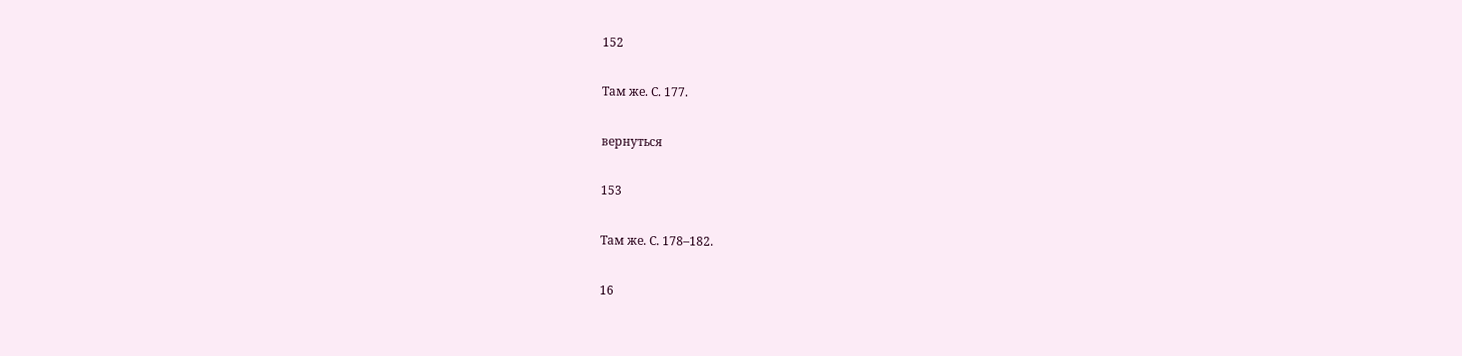152

Там же. С. 177.

вернуться

153

Там же. С. 178–182.

16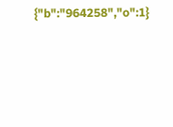{"b":"964258","o":1}